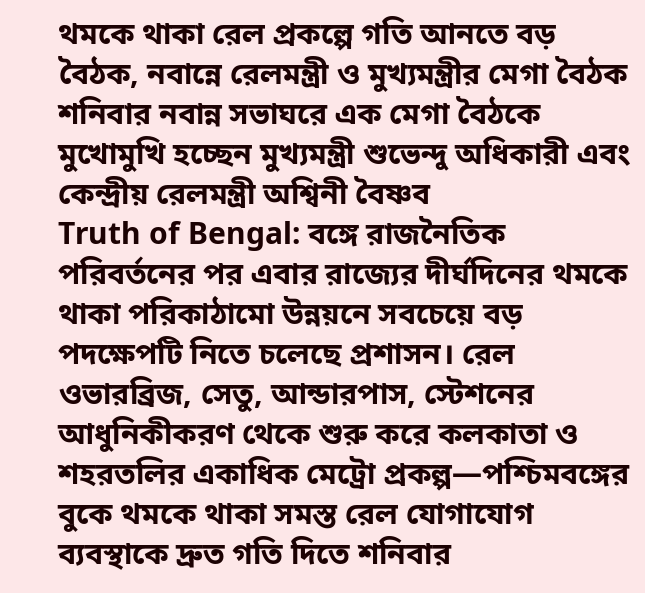থমকে থাকা রেল প্রকল্পে গতি আনতে বড় বৈঠক, নবান্নে রেলমন্ত্রী ও মুখ্যমন্ত্রীর মেগা বৈঠক
শনিবার নবান্ন সভাঘরে এক মেগা বৈঠকে মুখোমুখি হচ্ছেন মুখ্যমন্ত্রী শুভেন্দু অধিকারী এবং কেন্দ্রীয় রেলমন্ত্রী অশ্বিনী বৈষ্ণব
Truth of Bengal: বঙ্গে রাজনৈতিক পরিবর্তনের পর এবার রাজ্যের দীর্ঘদিনের থমকে থাকা পরিকাঠামো উন্নয়নে সবচেয়ে বড় পদক্ষেপটি নিতে চলেছে প্রশাসন। রেল ওভারব্রিজ, সেতু, আন্ডারপাস, স্টেশনের আধুনিকীকরণ থেকে শুরু করে কলকাতা ও শহরতলির একাধিক মেট্রো প্রকল্প—পশ্চিমবঙ্গের বুকে থমকে থাকা সমস্ত রেল যোগাযোগ ব্যবস্থাকে দ্রুত গতি দিতে শনিবার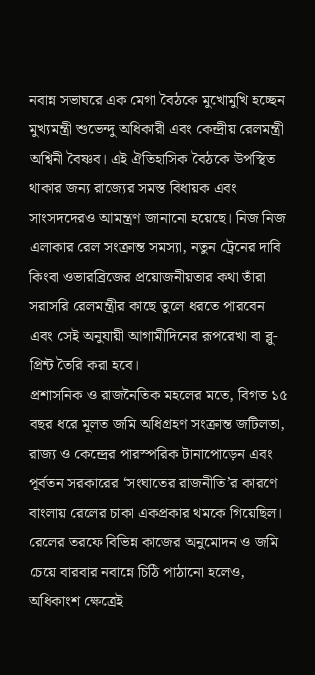নবান্ন সভাঘরে এক মেগা বৈঠকে মুখোমুখি হচ্ছেন মুখ্যমন্ত্রী শুভেন্দু অধিকারী এবং কেন্দ্রীয় রেলমন্ত্রী অশ্বিনী বৈষ্ণব। এই ঐতিহাসিক বৈঠকে উপস্থিত থাকার জন্য রাজ্যের সমস্ত বিধায়ক এবং সাংসদদেরও আমন্ত্রণ জানানো হয়েছে। নিজ নিজ এলাকার রেল সংক্রান্ত সমস্যা, নতুন ট্রেনের দাবি কিংবা ওভারব্রিজের প্রয়োজনীয়তার কথা তাঁরা সরাসরি রেলমন্ত্রীর কাছে তুলে ধরতে পারবেন এবং সেই অনুযায়ী আগামীদিনের রূপরেখা বা ব্লু-প্রিন্ট তৈরি করা হবে।
প্রশাসনিক ও রাজনৈতিক মহলের মতে, বিগত ১৫ বছর ধরে মূলত জমি অধিগ্রহণ সংক্রান্ত জটিলতা, রাজ্য ও কেন্দ্রের পারস্পরিক টানাপোড়েন এবং পূর্বতন সরকারের ‘সংঘাতের রাজনীতি’র কারণে বাংলায় রেলের চাকা একপ্রকার থমকে গিয়েছিল। রেলের তরফে বিভিন্ন কাজের অনুমোদন ও জমি চেয়ে বারবার নবান্নে চিঠি পাঠানো হলেও, অধিকাংশ ক্ষেত্রেই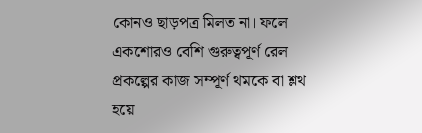কোনও ছাড়পত্র মিলত না। ফলে একশোরও বেশি গুরুত্বপূর্ণ রেল প্রকল্পের কাজ সম্পূর্ণ থমকে বা শ্লথ হয়ে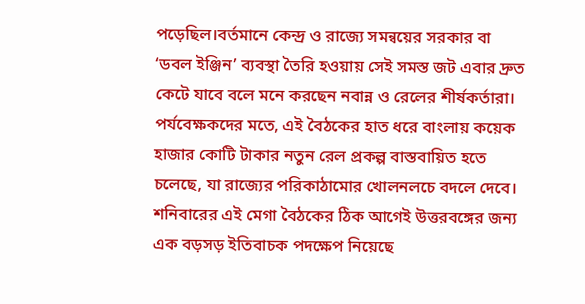পড়েছিল।বর্তমানে কেন্দ্র ও রাজ্যে সমন্বয়ের সরকার বা ‘ডবল ইঞ্জিন’ ব্যবস্থা তৈরি হওয়ায় সেই সমস্ত জট এবার দ্রুত কেটে যাবে বলে মনে করছেন নবান্ন ও রেলের শীর্ষকর্তারা। পর্যবেক্ষকদের মতে, এই বৈঠকের হাত ধরে বাংলায় কয়েক হাজার কোটি টাকার নতুন রেল প্রকল্প বাস্তবায়িত হতে চলেছে, যা রাজ্যের পরিকাঠামোর খোলনলচে বদলে দেবে।
শনিবারের এই মেগা বৈঠকের ঠিক আগেই উত্তরবঙ্গের জন্য এক বড়সড় ইতিবাচক পদক্ষেপ নিয়েছে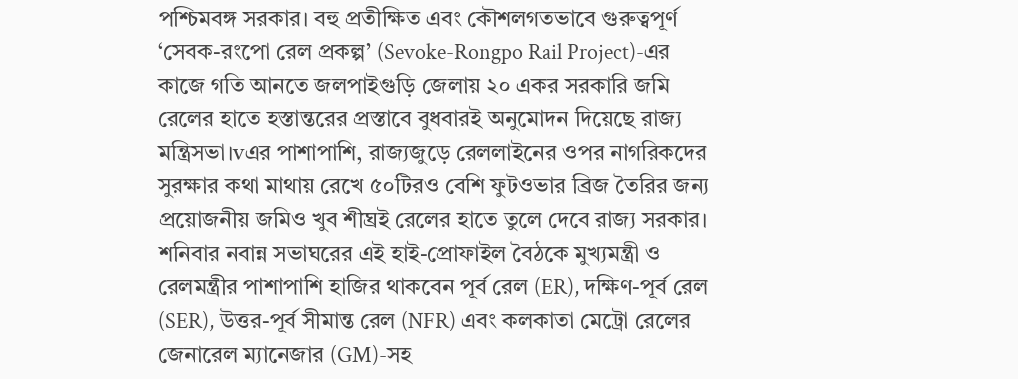পশ্চিমবঙ্গ সরকার। বহু প্রতীক্ষিত এবং কৌশলগতভাবে গুরুত্বপূর্ণ ‘সেবক-রংপো রেল প্রকল্প’ (Sevoke-Rongpo Rail Project)-এর কাজে গতি আনতে জলপাইগুড়ি জেলায় ২০ একর সরকারি জমি রেলের হাতে হস্তান্তরের প্রস্তাবে বুধবারই অনুমোদন দিয়েছে রাজ্য মন্ত্রিসভা।vএর পাশাপাশি, রাজ্যজুড়ে রেললাইনের ওপর নাগরিকদের সুরক্ষার কথা মাথায় রেখে ৫০টিরও বেশি ফুটওভার ব্রিজ তৈরির জন্য প্রয়োজনীয় জমিও খুব শীঘ্রই রেলের হাতে তুলে দেবে রাজ্য সরকার। শনিবার নবান্ন সভাঘরের এই হাই-প্রোফাইল বৈঠকে মুখ্যমন্ত্রী ও রেলমন্ত্রীর পাশাপাশি হাজির থাকবেন পূর্ব রেল (ER), দক্ষিণ-পূর্ব রেল (SER), উত্তর-পূর্ব সীমান্ত রেল (NFR) এবং কলকাতা মেট্রো রেলের জেনারেল ম্যানেজার (GM)-সহ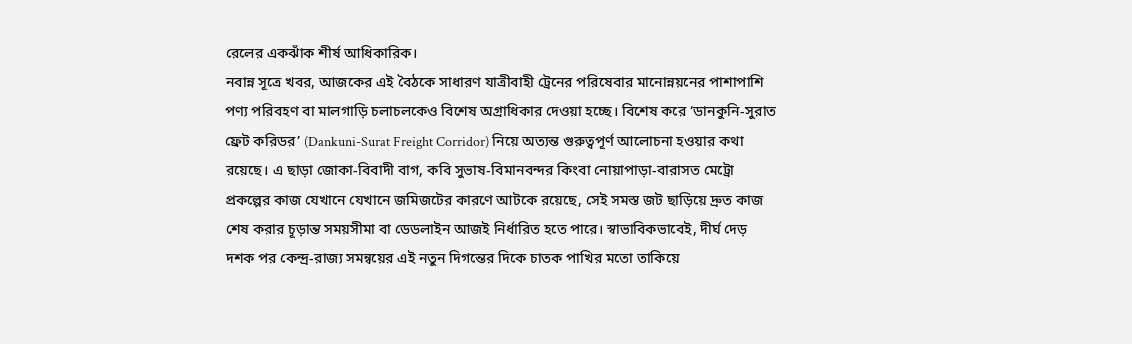রেলের একঝাঁক শীর্ষ আধিকারিক।
নবান্ন সূত্রে খবর, আজকের এই বৈঠকে সাধারণ যাত্রীবাহী ট্রেনের পরিষেবার মানোন্নয়নের পাশাপাশি পণ্য পরিবহণ বা মালগাড়ি চলাচলকেও বিশেষ অগ্রাধিকার দেওয়া হচ্ছে। বিশেষ করে ‘ডানকুনি-সুরাত ফ্রেট করিডর’ (Dankuni-Surat Freight Corridor) নিয়ে অত্যন্ত গুরুত্বপূর্ণ আলোচনা হওয়ার কথা রয়েছে। এ ছাড়া জোকা-বিবাদী বাগ, কবি সুভাষ-বিমানবন্দর কিংবা নোয়াপাড়া-বারাসত মেট্রো প্রকল্পের কাজ যেখানে যেখানে জমিজটের কারণে আটকে রয়েছে, সেই সমস্ত জট ছাড়িয়ে দ্রুত কাজ শেষ করার চূড়ান্ত সময়সীমা বা ডেডলাইন আজই নির্ধারিত হতে পারে। স্বাভাবিকভাবেই, দীর্ঘ দেড় দশক পর কেন্দ্র-রাজ্য সমন্বয়ের এই নতুন দিগন্তের দিকে চাতক পাখির মতো তাকিয়ে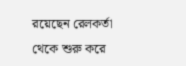রয়েছেন রেলকর্তা থেকে শুরু করে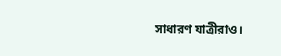সাধারণ যাত্রীরাও।